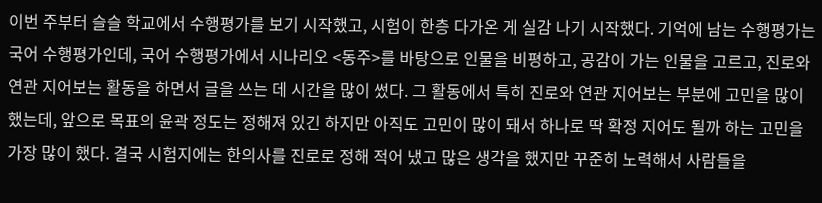이번 주부터 슬슬 학교에서 수행평가를 보기 시작했고, 시험이 한층 다가온 게 실감 나기 시작했다. 기억에 남는 수행평가는 국어 수행평가인데, 국어 수행평가에서 시나리오 <동주>를 바탕으로 인물을 비평하고, 공감이 가는 인물을 고르고, 진로와 연관 지어보는 활동을 하면서 글을 쓰는 데 시간을 많이 썼다. 그 활동에서 특히 진로와 연관 지어보는 부분에 고민을 많이 했는데, 앞으로 목표의 윤곽 정도는 정해져 있긴 하지만 아직도 고민이 많이 돼서 하나로 딱 확정 지어도 될까 하는 고민을 가장 많이 했다. 결국 시험지에는 한의사를 진로로 정해 적어 냈고 많은 생각을 했지만 꾸준히 노력해서 사람들을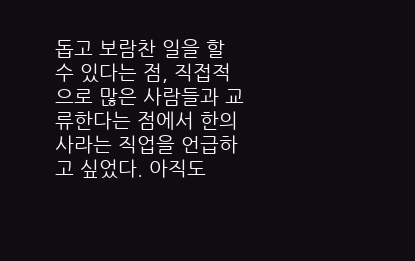돕고 보람찬 일을 할 수 있다는 점, 직접적으로 많은 사람들과 교류한다는 점에서 한의사라는 직업을 언급하고 싶었다. 아직도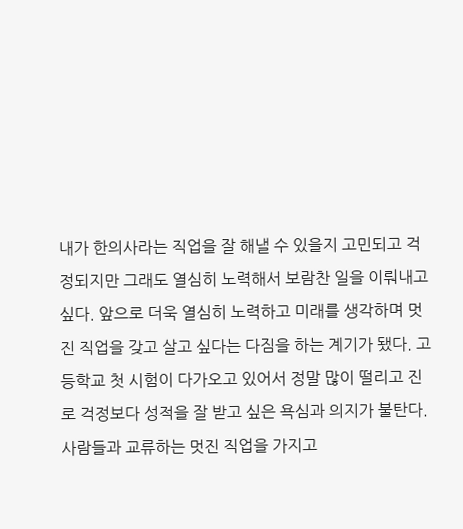내가 한의사라는 직업을 잘 해낼 수 있을지 고민되고 걱정되지만 그래도 열심히 노력해서 보람찬 일을 이뤄내고 싶다. 앞으로 더욱 열심히 노력하고 미래를 생각하며 멋진 직업을 갖고 살고 싶다는 다짐을 하는 계기가 됐다. 고등학교 첫 시험이 다가오고 있어서 정말 많이 떨리고 진로 걱정보다 성적을 잘 받고 싶은 욕심과 의지가 불탄다. 사람들과 교류하는 멋진 직업을 가지고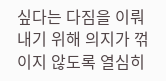싶다는 다짐을 이뤄내기 위해 의지가 꺾이지 않도록 열심히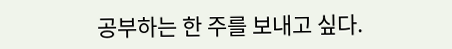공부하는 한 주를 보내고 싶다.